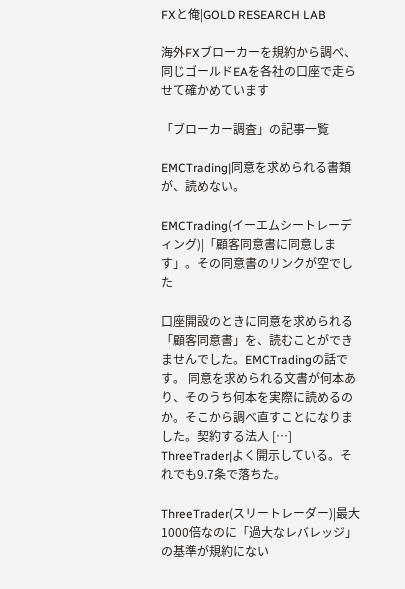FXと俺|GOLD RESEARCH LAB

海外FXブローカーを規約から調べ、同じゴールドEAを各社の口座で走らせて確かめています

「ブローカー調査」の記事一覧

EMCTrading|同意を求められる書類が、読めない。

EMCTrading(イーエムシートレーディング)|「顧客同意書に同意します」。その同意書のリンクが空でした

口座開設のときに同意を求められる「顧客同意書」を、読むことができませんでした。EMCTradingの話です。 同意を求められる文書が何本あり、そのうち何本を実際に読めるのか。そこから調べ直すことになりました。契約する法人 […]
ThreeTrader|よく開示している。それでも9.7条で落ちた。

ThreeTrader(スリートレーダー)|最大1000倍なのに「過大なレバレッジ」の基準が規約にない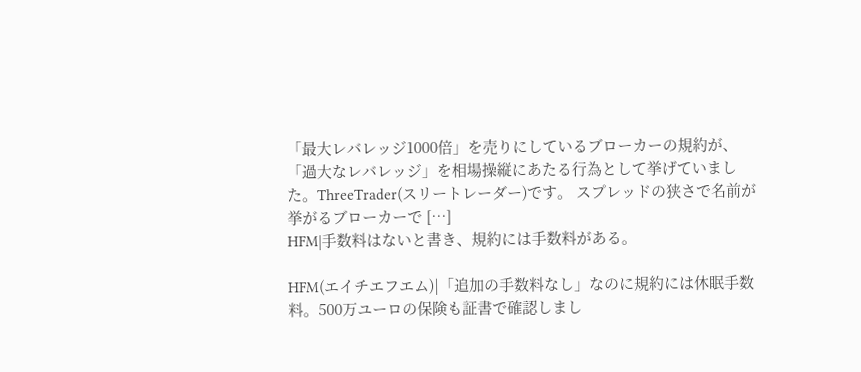「最大レバレッジ1000倍」を売りにしているブローカーの規約が、「過大なレバレッジ」を相場操縦にあたる行為として挙げていました。ThreeTrader(スリートレーダー)です。 スプレッドの狭さで名前が挙がるブローカーで […]
HFM|手数料はないと書き、規約には手数料がある。

HFM(エイチエフエム)|「追加の手数料なし」なのに規約には休眠手数料。500万ユーロの保険も証書で確認しまし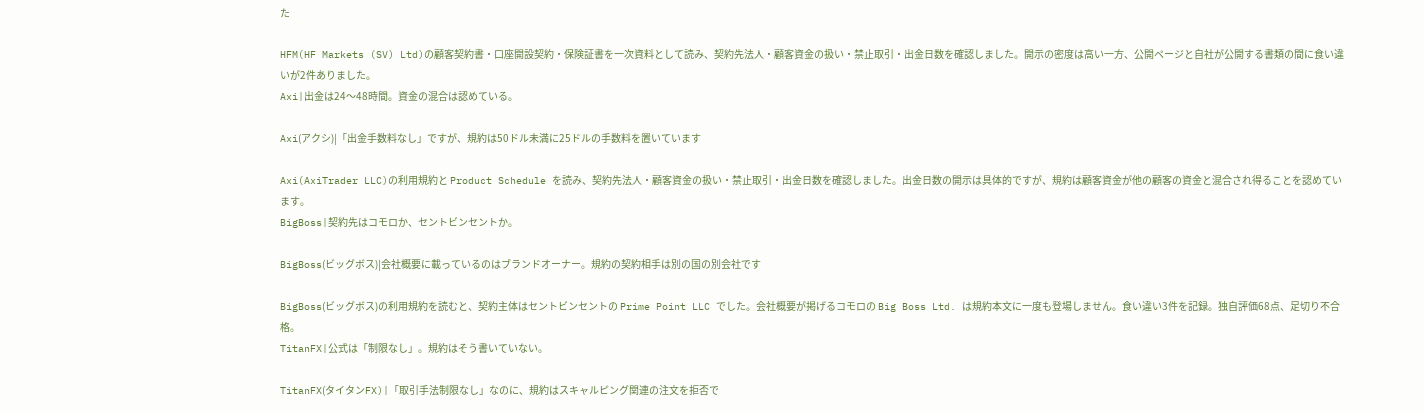た

HFM(HF Markets (SV) Ltd)の顧客契約書・口座開設契約・保険証書を一次資料として読み、契約先法人・顧客資金の扱い・禁止取引・出金日数を確認しました。開示の密度は高い一方、公開ページと自社が公開する書類の間に食い違いが2件ありました。
Axi|出金は24〜48時間。資金の混合は認めている。

Axi(アクシ)|「出金手数料なし」ですが、規約は50ドル未満に25ドルの手数料を置いています

Axi(AxiTrader LLC)の利用規約と Product Schedule を読み、契約先法人・顧客資金の扱い・禁止取引・出金日数を確認しました。出金日数の開示は具体的ですが、規約は顧客資金が他の顧客の資金と混合され得ることを認めています。
BigBoss|契約先はコモロか、セントビンセントか。

BigBoss(ビッグボス)|会社概要に載っているのはブランドオーナー。規約の契約相手は別の国の別会社です

BigBoss(ビッグボス)の利用規約を読むと、契約主体はセントビンセントの Prime Point LLC でした。会社概要が掲げるコモロの Big Boss Ltd. は規約本文に一度も登場しません。食い違い3件を記録。独自評価68点、足切り不合格。
TitanFX|公式は「制限なし」。規約はそう書いていない。

TitanFX(タイタンFX)|「取引手法制限なし」なのに、規約はスキャルピング関連の注文を拒否で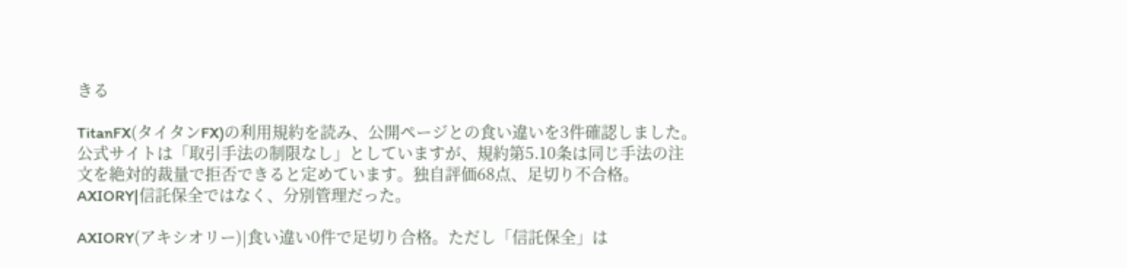きる

TitanFX(タイタンFX)の利用規約を読み、公開ページとの食い違いを3件確認しました。公式サイトは「取引手法の制限なし」としていますが、規約第5.10条は同じ手法の注文を絶対的裁量で拒否できると定めています。独自評価68点、足切り不合格。
AXIORY|信託保全ではなく、分別管理だった。

AXIORY(アキシオリー)|食い違い0件で足切り合格。ただし「信託保全」は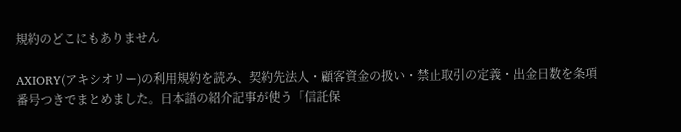規約のどこにもありません

AXIORY(アキシオリー)の利用規約を読み、契約先法人・顧客資金の扱い・禁止取引の定義・出金日数を条項番号つきでまとめました。日本語の紹介記事が使う「信託保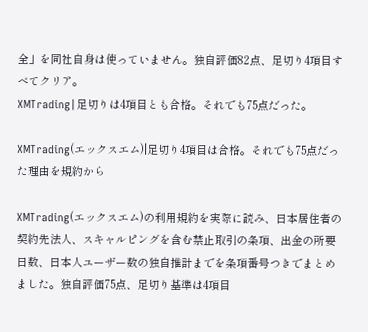全」を同社自身は使っていません。独自評価82点、足切り4項目すべてクリア。
XMTrading|足切りは4項目とも合格。それでも75点だった。

XMTrading(エックスエム)|足切り4項目は合格。それでも75点だった理由を規約から

XMTrading(エックスエム)の利用規約を実際に読み、日本居住者の契約先法人、スキャルピングを含む禁止取引の条項、出金の所要日数、日本人ユーザー数の独自推計までを条項番号つきでまとめました。独自評価75点、足切り基準は4項目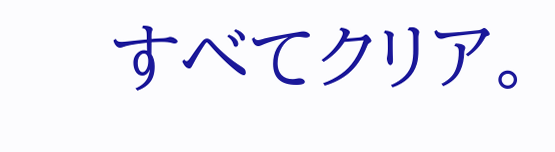すべてクリア。